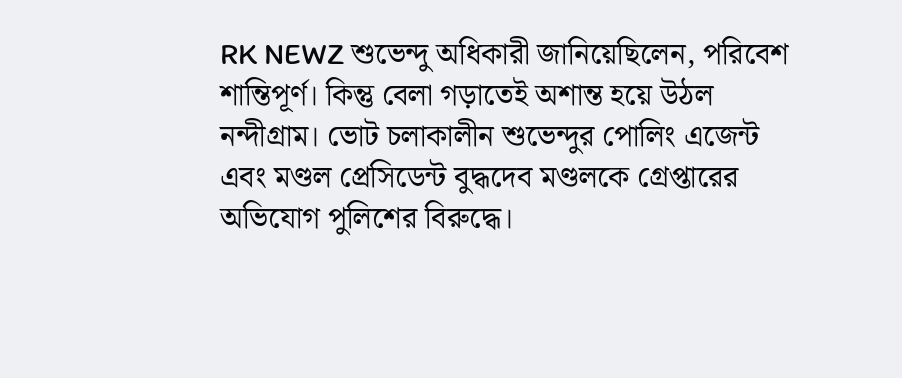RK NEWZ শুভেন্দু অধিকারী জানিয়েছিলেন, পরিবেশ শান্তিপূর্ণ। কিন্তু বেলা গড়াতেই অশান্ত হয়ে উঠল নন্দীগ্রাম। ভোট চলাকালীন শুভেন্দুর পোলিং এজেন্ট এবং মণ্ডল প্রেসিডেন্ট বুদ্ধদেব মণ্ডলকে গ্রেপ্তারের অভিযোগ পুলিশের বিরুদ্ধে।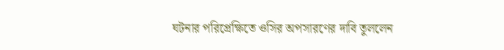ঘটনার পরিপ্রেক্ষিতে ওসির অপসারণের দাবি তুললেন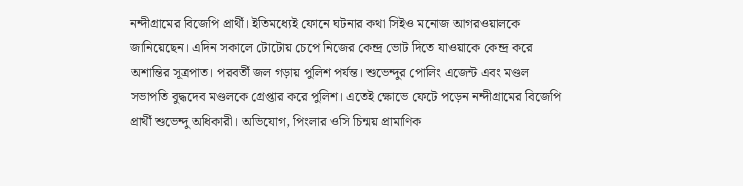নন্দীগ্রামের বিজেপি প্রার্থী। ইতিমধ্যেই ফোনে ঘটনার কথা সিইও মনোজ আগরওয়ালকে জানিয়েছেন। এদিন সকালে টোটোয় চেপে নিজের কেন্দ্র ভোট দিতে যাওয়াকে কেন্দ্র করে অশান্তির সূত্রপাত। পরবর্তী জল গড়ায় পুলিশ পর্যন্ত। শুভেন্দুর পোলিং এজেন্ট এবং মণ্ডল সভাপতি বুদ্ধদেব মণ্ডলকে গ্রেপ্তার করে পুলিশ। এতেই ক্ষোভে ফেটে পড়েন নন্দীগ্রামের বিজেপি প্রার্থী শুভেন্দু অধিকারী। অভিযোগ, পিংলার ওসি চিন্ময় প্রামাণিক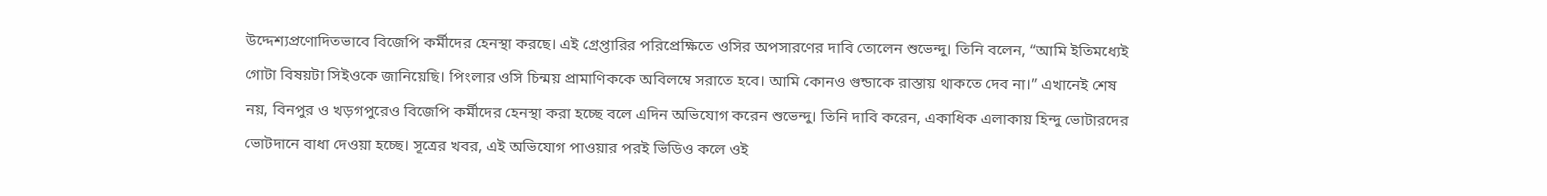উদ্দেশ্যপ্রণোদিতভাবে বিজেপি কর্মীদের হেনস্থা করছে। এই গ্রেপ্তারির পরিপ্রেক্ষিতে ওসির অপসারণের দাবি তোলেন শুভেন্দু। তিনি বলেন, “আমি ইতিমধ্যেই গোটা বিষয়টা সিইওকে জানিয়েছি। পিংলার ওসি চিন্ময় প্রামাণিককে অবিলম্বে সরাতে হবে। আমি কোনও গুন্ডাকে রাস্তায় থাকতে দেব না।” এখানেই শেষ নয়, বিনপুর ও খড়গপুরেও বিজেপি কর্মীদের হেনস্থা করা হচ্ছে বলে এদিন অভিযোগ করেন শুভেন্দু। তিনি দাবি করেন, একাধিক এলাকায় হিন্দু ভোটারদের ভোটদানে বাধা দেওয়া হচ্ছে। সূত্রের খবর, এই অভিযোগ পাওয়ার পরই ভিডিও কলে ওই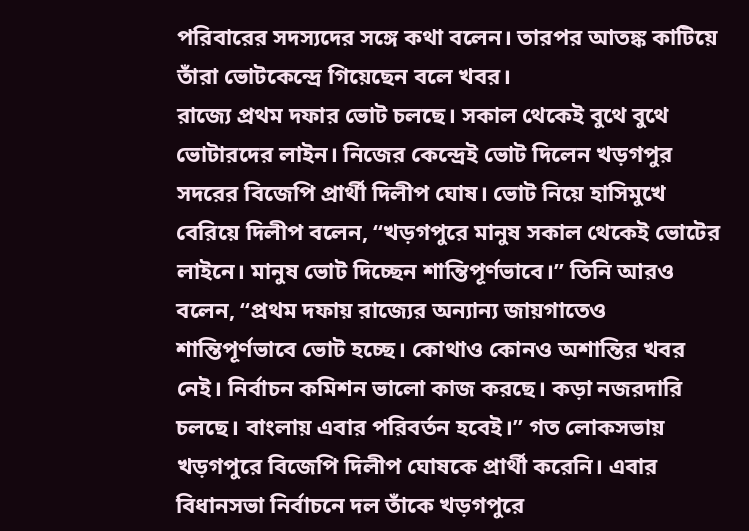পরিবারের সদস্যদের সঙ্গে কথা বলেন। তারপর আতঙ্ক কাটিয়ে তাঁরা ভোটকেন্দ্রে গিয়েছেন বলে খবর।
রাজ্যে প্রথম দফার ভোট চলছে। সকাল থেকেই বুথে বুথে ভোটারদের লাইন। নিজের কেন্দ্রেই ভোট দিলেন খড়গপুর সদরের বিজেপি প্রার্থী দিলীপ ঘোষ। ভোট নিয়ে হাসিমুখে বেরিয়ে দিলীপ বলেন, “খড়গপুরে মানুষ সকাল থেকেই ভোটের লাইনে। মানুষ ভোট দিচ্ছেন শান্তিপূর্ণভাবে।” তিনি আরও বলেন, “প্রথম দফায় রাজ্যের অন্যান্য জায়গাতেও শান্তিপূর্ণভাবে ভোট হচ্ছে। কোথাও কোনও অশান্তির খবর নেই। নির্বাচন কমিশন ভালো কাজ করছে। কড়া নজরদারি চলছে। বাংলায় এবার পরিবর্তন হবেই।” গত লোকসভায় খড়গপুরে বিজেপি দিলীপ ঘোষকে প্রার্থী করেনি। এবার বিধানসভা নির্বাচনে দল তাঁকে খড়গপুরে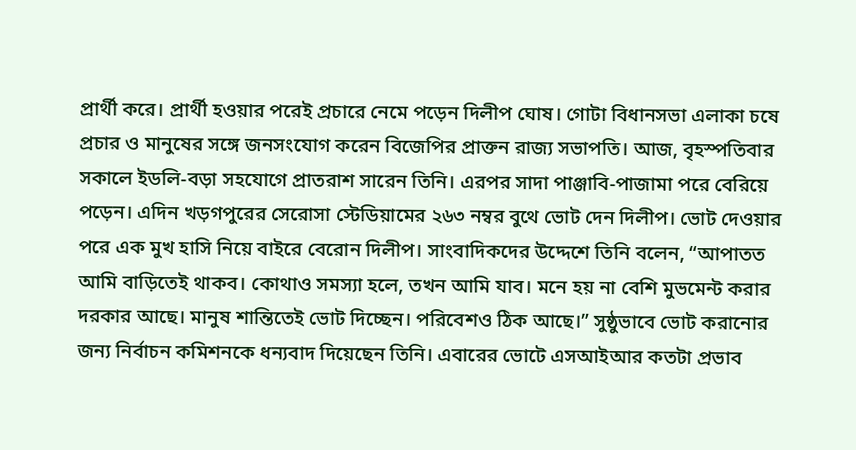প্রার্থী করে। প্রার্থী হওয়ার পরেই প্রচারে নেমে পড়েন দিলীপ ঘোষ। গোটা বিধানসভা এলাকা চষে প্রচার ও মানুষের সঙ্গে জনসংযোগ করেন বিজেপির প্রাক্তন রাজ্য সভাপতি। আজ, বৃহস্পতিবার সকালে ইডলি-বড়া সহযোগে প্রাতরাশ সারেন তিনি। এরপর সাদা পাঞ্জাবি-পাজামা পরে বেরিয়ে পড়েন। এদিন খড়গপুরের সেরোসা স্টেডিয়ামের ২৬৩ নম্বর বুথে ভোট দেন দিলীপ। ভোট দেওয়ার পরে এক মুখ হাসি নিয়ে বাইরে বেরোন দিলীপ। সাংবাদিকদের উদ্দেশে তিনি বলেন, “আপাতত আমি বাড়িতেই থাকব। কোথাও সমস্যা হলে, তখন আমি যাব। মনে হয় না বেশি মুভমেন্ট করার দরকার আছে। মানুষ শান্তিতেই ভোট দিচ্ছেন। পরিবেশও ঠিক আছে।” সুষ্ঠুভাবে ভোট করানোর জন্য নির্বাচন কমিশনকে ধন্যবাদ দিয়েছেন তিনি। এবারের ভোটে এসআইআর কতটা প্রভাব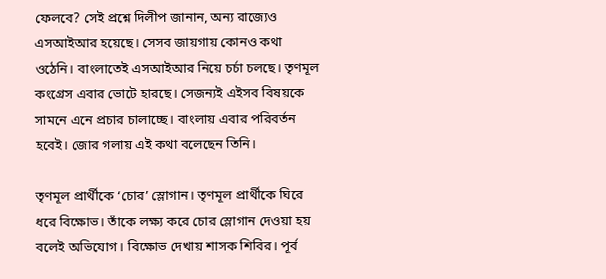ফেলবে? সেই প্রশ্নে দিলীপ জানান, অন্য রাজ্যেও এসআইআর হয়েছে। সেসব জায়গায় কোনও কথা ওঠেনি। বাংলাতেই এসআইআর নিয়ে চর্চা চলছে। তৃণমূল কংগ্রেস এবার ভোটে হারছে। সেজন্যই এইসব বিষয়কে সামনে এনে প্রচার চালাচ্ছে। বাংলায় এবার পরিবর্তন হবেই। জোর গলায় এই কথা বলেছেন তিনি।

তৃণমূল প্রার্থীকে ‘চোর’ স্লোগান। তৃণমূল প্রার্থীকে ঘিরে ধরে বিক্ষোভ। তাঁকে লক্ষ্য করে চোর স্লোগান দেওয়া হয় বলেই অভিযোগ। বিক্ষোভ দেখায় শাসক শিবির। পূর্ব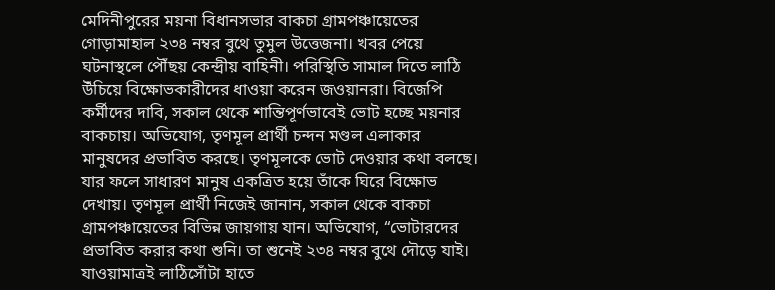মেদিনীপুরের ময়না বিধানসভার বাকচা গ্রামপঞ্চায়েতের গোড়ামাহাল ২৩৪ নম্বর বুথে তুমুল উত্তেজনা। খবর পেয়ে ঘটনাস্থলে পৌঁছয় কেন্দ্রীয় বাহিনী। পরিস্থিতি সামাল দিতে লাঠি উঁচিয়ে বিক্ষোভকারীদের ধাওয়া করেন জওয়ানরা। বিজেপি কর্মীদের দাবি, সকাল থেকে শান্তিপূর্ণভাবেই ভোট হচ্ছে ময়নার বাকচায়। অভিযোগ, তৃণমূল প্রার্থী চন্দন মণ্ডল এলাকার মানুষদের প্রভাবিত করছে। তৃণমূলকে ভোট দেওয়ার কথা বলছে। যার ফলে সাধারণ মানুষ একত্রিত হয়ে তাঁকে ঘিরে বিক্ষোভ দেখায়। তৃণমূল প্রার্থী নিজেই জানান, সকাল থেকে বাকচা গ্রামপঞ্চায়েতের বিভিন্ন জায়গায় যান। অভিযোগ, “ভোটারদের প্রভাবিত করার কথা শুনি। তা শুনেই ২৩৪ নম্বর বুথে দৌড়ে যাই। যাওয়ামাত্রই লাঠিসোঁটা হাতে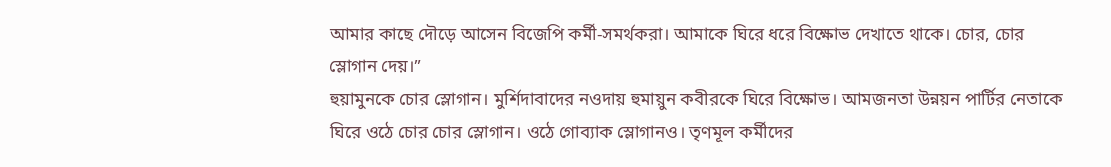আমার কাছে দৌড়ে আসেন বিজেপি কর্মী-সমর্থকরা। আমাকে ঘিরে ধরে বিক্ষোভ দেখাতে থাকে। চোর, চোর স্লোগান দেয়।”
হুয়ামুনকে চোর স্লোগান। মুর্শিদাবাদের নওদায় হুমায়ুন কবীরকে ঘিরে বিক্ষোভ। আমজনতা উন্নয়ন পার্টির নেতাকে ঘিরে ওঠে চোর চোর স্লোগান। ওঠে গোব্যাক স্লোগানও। তৃণমূল কর্মীদের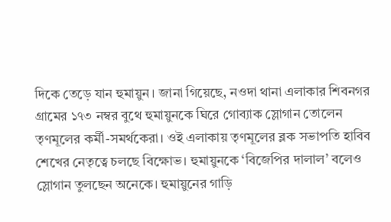দিকে তেড়ে যান হুমায়ুন। জানা গিয়েছে, নওদা থানা এলাকার শিবনগর গ্রামের ১৭৩ নম্বর বুথে হুমায়ুনকে ঘিরে গোব্যাক স্লোগান তোলেন তৃণমূলের কর্মী-সমর্থকেরা। ওই এলাকায় তৃণমূলের ব্লক সভাপতি হাবিব শেখের নেতৃত্বে চলছে বিক্ষোভ। হুমায়ুনকে ‘বিজেপির দালাল’ বলেও স্লোগান তুলছেন অনেকে। হুমায়ুনের গাড়ি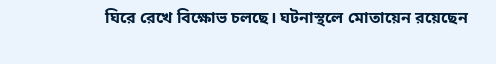ঘিরে রেখে বিক্ষোভ চলছে। ঘটনাস্থলে মোতায়েন রয়েছেন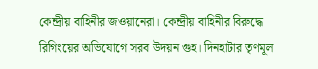কেন্দ্রীয় বাহিনীর জওয়ানেরা। কেন্দ্রীয় বাহিনীর বিরুদ্ধে রিগিংয়ের অভিযোগে সরব উদয়ন গুহ। দিনহাটার তৃণমূল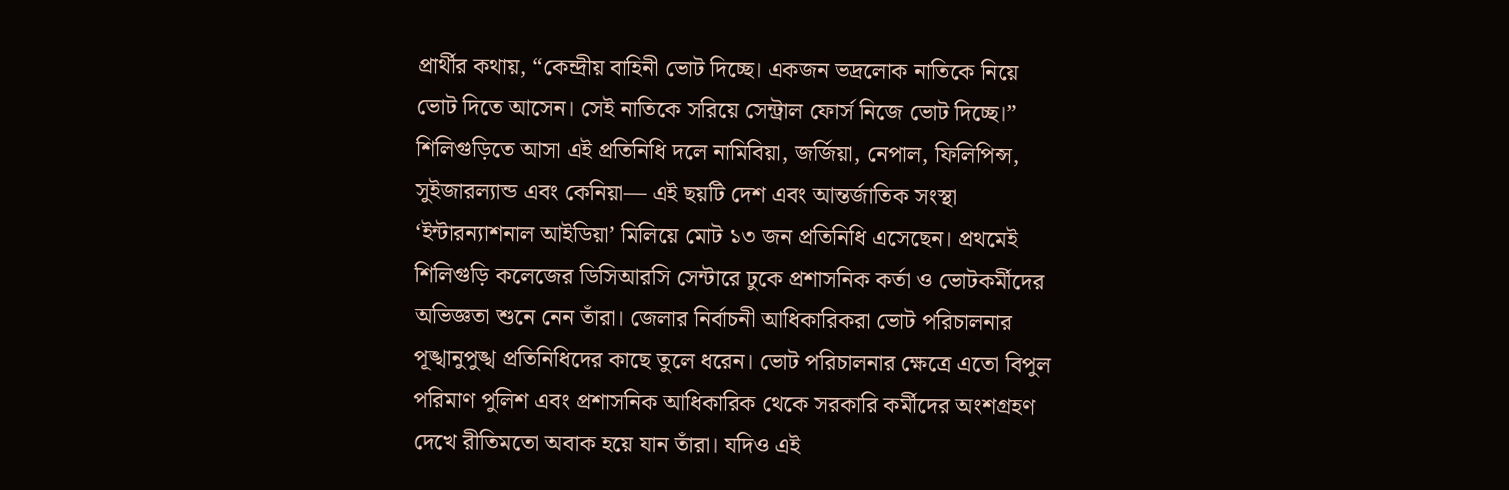প্রার্থীর কথায়, “কেন্দ্রীয় বাহিনী ভোট দিচ্ছে। একজন ভদ্রলোক নাতিকে নিয়ে ভোট দিতে আসেন। সেই নাতিকে সরিয়ে সেন্ট্রাল ফোর্স নিজে ভোট দিচ্ছে।”
শিলিগুড়িতে আসা এই প্রতিনিধি দলে নামিবিয়া, জর্জিয়া, নেপাল, ফিলিপিন্স, সুইজারল্যান্ড এবং কেনিয়া— এই ছয়টি দেশ এবং আন্তর্জাতিক সংস্থা ‘ইন্টারন্যাশনাল আইডিয়া’ মিলিয়ে মোট ১৩ জন প্রতিনিধি এসেছেন। প্রথমেই শিলিগুড়ি কলেজের ডিসিআরসি সেন্টারে ঢুকে প্রশাসনিক কর্তা ও ভোটকর্মীদের অভিজ্ঞতা শুনে নেন তাঁরা। জেলার নির্বাচনী আধিকারিকরা ভোট পরিচালনার পূঙ্খানুপুঙ্খ প্রতিনিধিদের কাছে তুলে ধরেন। ভোট পরিচালনার ক্ষেত্রে এতো বিপুল পরিমাণ পুলিশ এবং প্রশাসনিক আধিকারিক থেকে সরকারি কর্মীদের অংশগ্রহণ দেখে রীতিমতো অবাক হয়ে যান তাঁরা। যদিও এই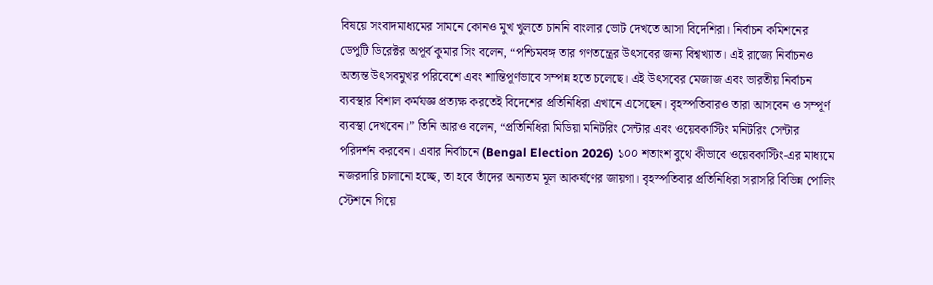বিষয়ে সংবাদমাধ্যমের সামনে কোনও মুখ খুলতে চাননি বাংলার ভোট দেখতে আসা বিদেশিরা। নির্বাচন কমিশনের ডেপুটি ডিরেক্টর অপূর্ব কুমার সিং বলেন, “পশ্চিমবঙ্গ তার গণতন্ত্রের উৎসবের জন্য বিশ্বখ্যাত। এই রাজ্যে নির্বাচনও অত্যন্ত উৎসবমুখর পরিবেশে এবং শান্তিপূর্ণভাবে সম্পন্ন হতে চলেছে। এই উৎসবের মেজাজ এবং ভারতীয় নির্বাচন ব্যবস্থার বিশাল কর্মযজ্ঞ প্রত্যক্ষ করতেই বিদেশের প্রতিনিধিরা এখানে এসেছেন। বৃহস্পতিবারও তারা আসবেন ও সম্পূর্ণ ব্যবস্থা দেখবেন।” তিনি আরও বলেন, “প্রতিনিধিরা মিডিয়া মনিটরিং সেন্টার এবং ওয়েবকাস্টিং মনিটরিং সেন্টার পরিদর্শন করবেন। এবার নির্বাচনে (Bengal Election 2026) ১০০ শতাংশ বুথে কীভাবে ওয়েবকাস্টিং-এর মাধ্যমে নজরদারি চালানো হচ্ছে, তা হবে তাঁদের অন্যতম মূল আকর্ষণের জায়গা। বৃহস্পতিবার প্রতিনিধিরা সরাসরি বিভিন্ন পোলিং স্টেশনে গিয়ে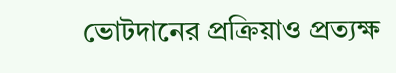ভোটদানের প্রক্রিয়াও প্রত্যক্ষ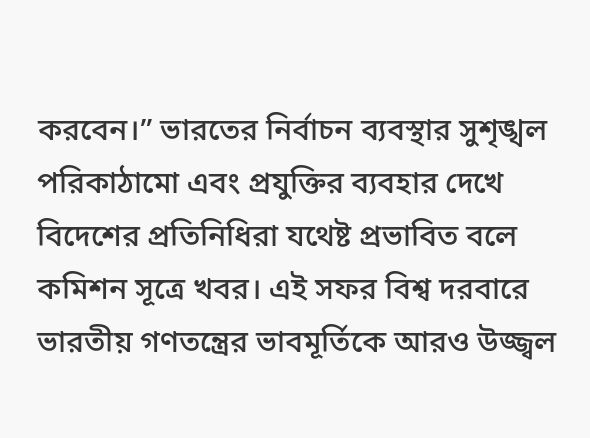করবেন।” ভারতের নির্বাচন ব্যবস্থার সুশৃঙ্খল পরিকাঠামো এবং প্রযুক্তির ব্যবহার দেখে বিদেশের প্রতিনিধিরা যথেষ্ট প্রভাবিত বলে কমিশন সূত্রে খবর। এই সফর বিশ্ব দরবারে ভারতীয় গণতন্ত্রের ভাবমূর্তিকে আরও উজ্জ্বল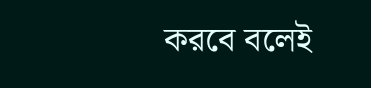করবে বলেই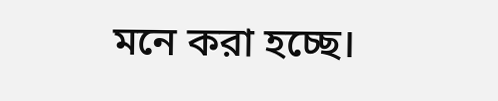মনে করা হচ্ছে।